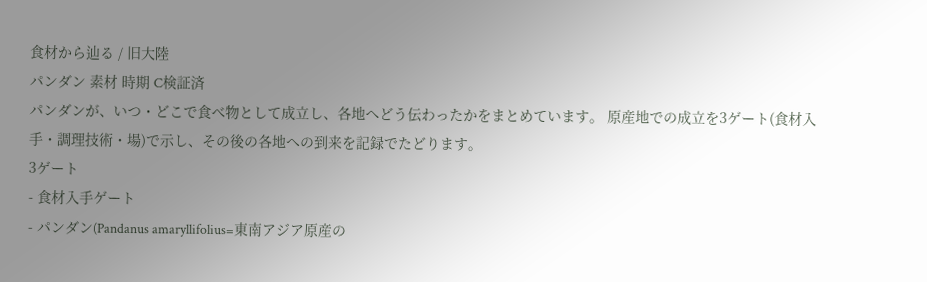食材から辿る / 旧大陸
パンダン 素材 時期 C検証済
パンダンが、いつ・どこで食べ物として成立し、各地へどう伝わったかをまとめています。 原産地での成立を3ゲート(食材入手・調理技術・場)で示し、その後の各地への到来を記録でたどります。
3ゲート
- 食材入手ゲート
- パンダン(Pandanus amaryllifolius=東南アジア原産の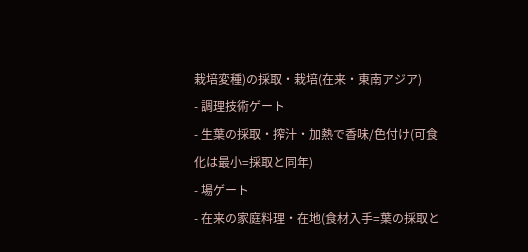栽培変種)の採取・栽培(在来・東南アジア)
- 調理技術ゲート
- 生葉の採取・搾汁・加熱で香味/色付け(可食化は最小=採取と同年)
- 場ゲート
- 在来の家庭料理・在地(食材入手=葉の採取と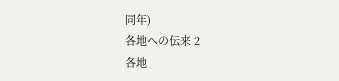同年)
各地への伝来 2
各地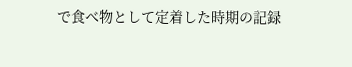で食べ物として定着した時期の記録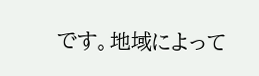です。地域によって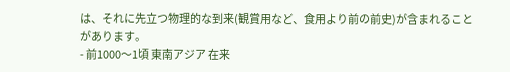は、それに先立つ物理的な到来(観賞用など、食用より前の前史)が含まれることがあります。
- 前1000〜1頃 東南アジア 在来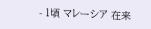- 1頃 マレーシア 在来